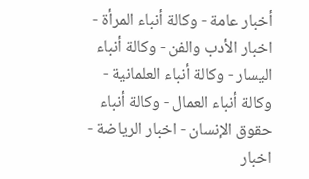أخبار عامة - وكالة أنباء المرأة - اخبار الأدب والفن - وكالة أنباء اليسار - وكالة أنباء العلمانية - وكالة أنباء العمال - وكالة أنباء حقوق الإنسان - اخبار الرياضة - اخبار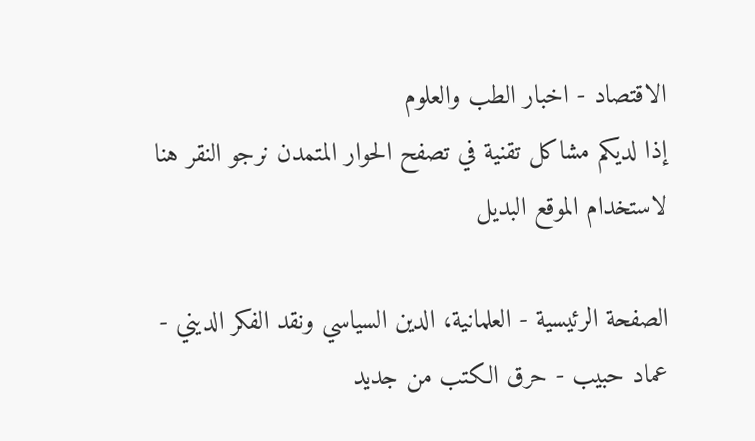الاقتصاد - اخبار الطب والعلوم
إذا لديكم مشاكل تقنية في تصفح الحوار المتمدن نرجو النقر هنا لاستخدام الموقع البديل

الصفحة الرئيسية - العلمانية، الدين السياسي ونقد الفكر الديني - عماد حبيب - حرق الكتب من جديد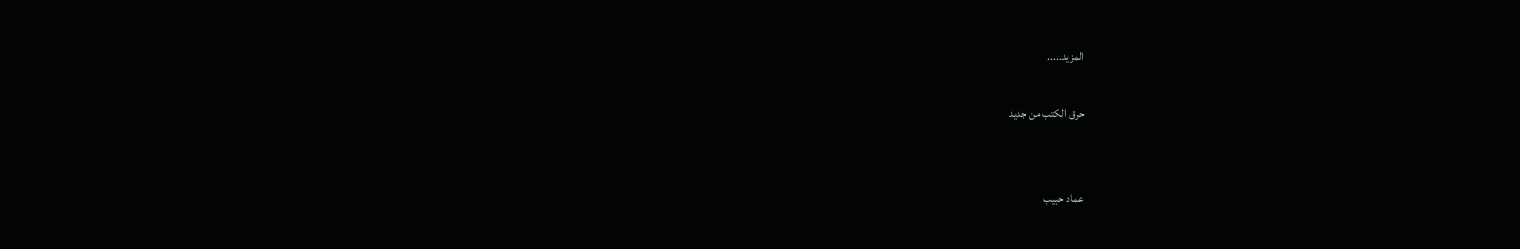المزيد.....

حرق الكتب من جديد


عماد حبيب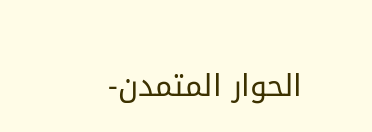الحوار المتمدن-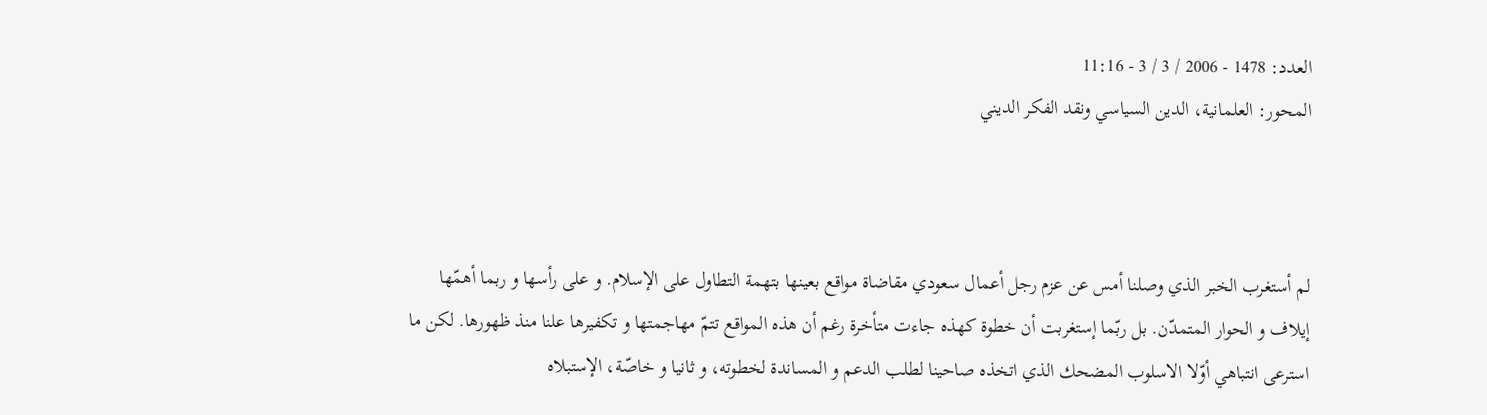العدد: 1478 - 2006 / 3 / 3 - 11:16
المحور: العلمانية، الدين السياسي ونقد الفكر الديني



لم أستغرب الخبر الذي وصلنا أمس عن عزم رجل أعمال سعودي مقاضاة مواقع بعينها بتهمة التطاول على الإسلام. و على رأسها و ربما أهمّها
إيلاف و الحوار المتمدّن. بل ربّما إستغربت أن خطوة كهذه جاءت متأخرة رغم أن هذه المواقع تتمّ مهاجمتها و تكفيرها علنا منذ ظهورها. لكن ما
استرعى انتباهي أوّلا الاسلوب المضحك الذي اتخذه صاحينا لطلب الدعم و المساندة لخطوته، و ثانيا و خاصّة، الإستبلاه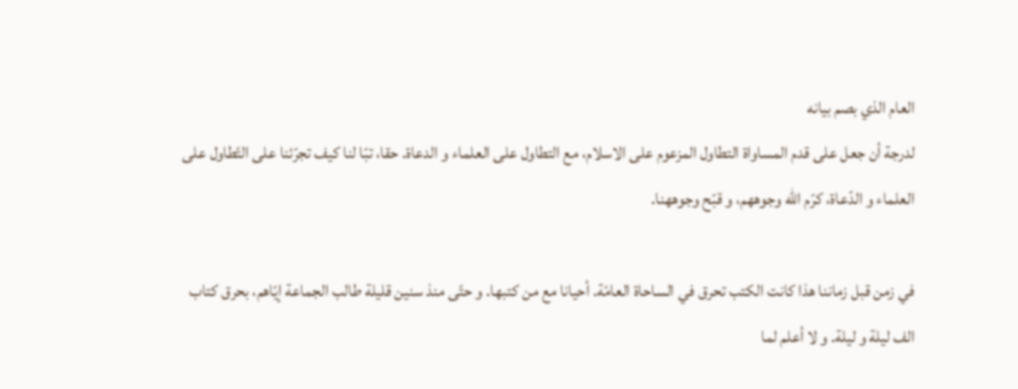العام الذي بصم بيانه
لدرجة أن جعل على قدم المساواة التطاول المزعوم على الاسلام، مع التطاول على العلماء و الدعاة. حقا، تبّا لنا كيف تجرّئنا على التّطاول على
العلماء و الدّعاة، كرّم الله وجوههم، و قبّح وجوههنا.

في زمن قبل زماننا هذا كانت الكتب تحرق في الساحاة العامّة. أحيانا مع من كتبها. و حتّى منذ سنين قليلة طالب الجماعة إيّاهم، بحرق كتاب
الف ليلة و ليلة. و لا أعلم لما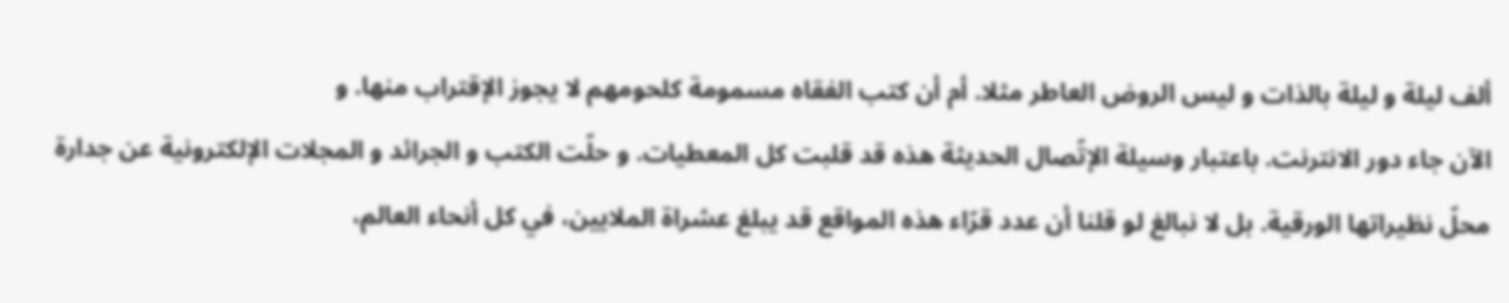ألف ليلة و ليلة بالذات و ليس الروض العاطر مثلا. أم أن كتب الفقاه مسمومة كلحومهم لا يجوز الإقتراب منها. و
الآن جاء دور الانترنت. باعتبار وسيلة الإتّصال الحديثة هذه قد قلبت كل المعطيات. و حلّت الكتب و الجرائد و المجلات الإلكترونية عن جدارة
محلّ نظيراتها الورقية. بل لا نبالغ لو قلنا أن عدد قرّاء هذه المواقع قد يبلغ عشراة الملايين، في كل أنحاء العالم،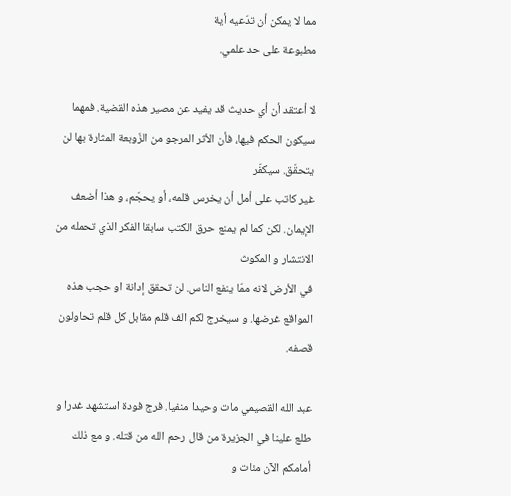مما لا يمكن أن تدّعيه أية
مطبوعة على حد علمي.

لا أعتقد أن أي حديث قد يفيد عن مصير هذه القضية. فمهما سيكون الحكم فيها، فأن الأثر المرجو من الزّوبعة المثارة بها لن يتحقّق. سيكفّر
غير كاتب على أمل أن يخرس قلمه، أو يحجّم، و هذا أضعف الإيمان. لكن كما لم يمنع حرق الكتب سابقا الفكر الذي تحمله من الانتشار و المكوث
في الأرض لانه ممّا ينفع الناس. لن تحقق إدانة او حجب هذه المواقع غرضها. و سيخرج لكم الف قلم مقابل كل قلم تحاولون قصفه.

عبد الله القصيمي مات وحيدا منفيا. فرج فودة استشهد غدرا و طلع علينا في الجزيرة من قال رحم الله من قتله. و مع ذلك أمامكم الآن مئات و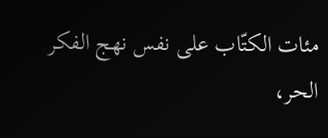مئات الكتّاب على نفس نهج الفكر الحر،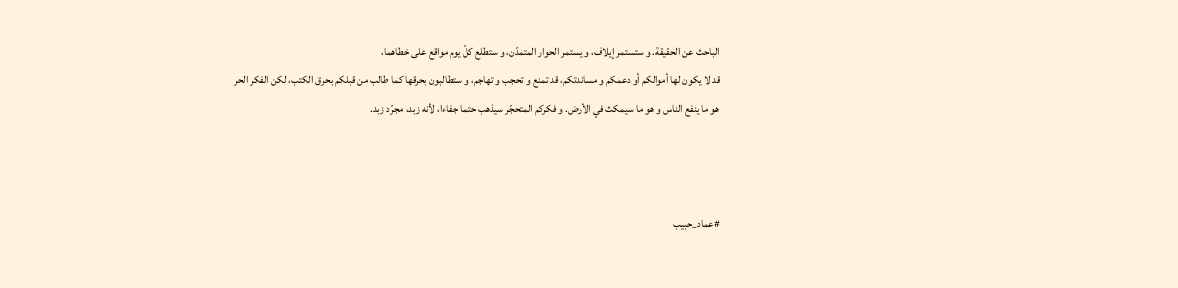الباحث عن الحقيقة. و ستستمر إيلاف، و يستمر الحوار المتمدّن، و ستطلع كلّ يوم مواقع على خطاهما،
قد لا يكون لها أموالكم أو دعمكم و مساندتكم، قد تمنع و تحجب و تهاجم، و ستطالبون بحرقها كما طالب من قبلكم بحرق الكتب، لكن الفكر الحر
هو ما ينفع الناس و هو ما سيمكث في الأرض. و فكركم المتحجّر سيذهب حتما جفاءا، لأنه زبد، مجرّد زبد.



#عماد_حبيب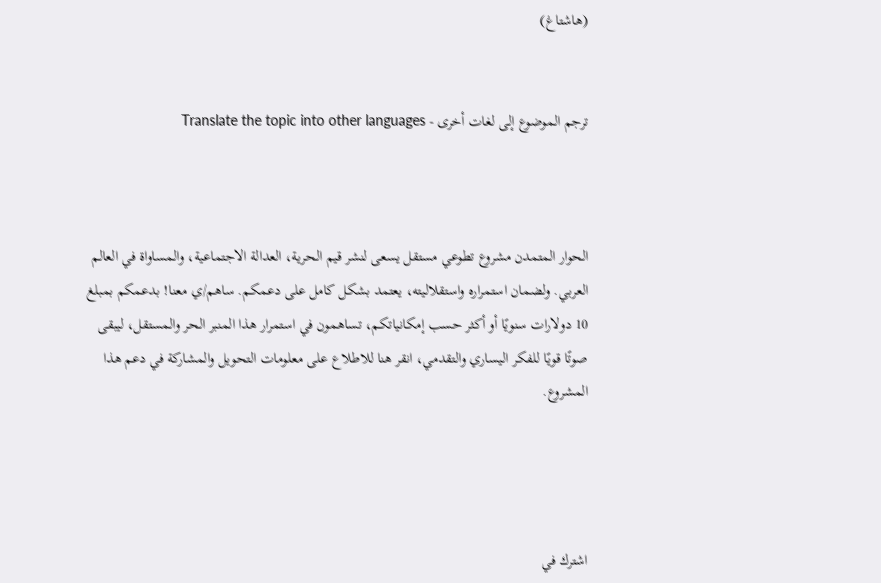(هاشتاغ)


ترجم الموضوع إلى لغات أخرى - Translate the topic into other languages



الحوار المتمدن مشروع تطوعي مستقل يسعى لنشر قيم الحرية، العدالة الاجتماعية، والمساواة في العالم العربي. ولضمان استمراره واستقلاليته، يعتمد بشكل كامل على دعمكم. ساهم/ي معنا! بدعمكم بمبلغ 10 دولارات سنويًا أو أكثر حسب إمكانياتكم، تساهمون في استمرار هذا المنبر الحر والمستقل، ليبقى صوتًا قويًا للفكر اليساري والتقدمي، انقر هنا للاطلاع على معلومات التحويل والمشاركة في دعم هذا المشروع.




اشترك في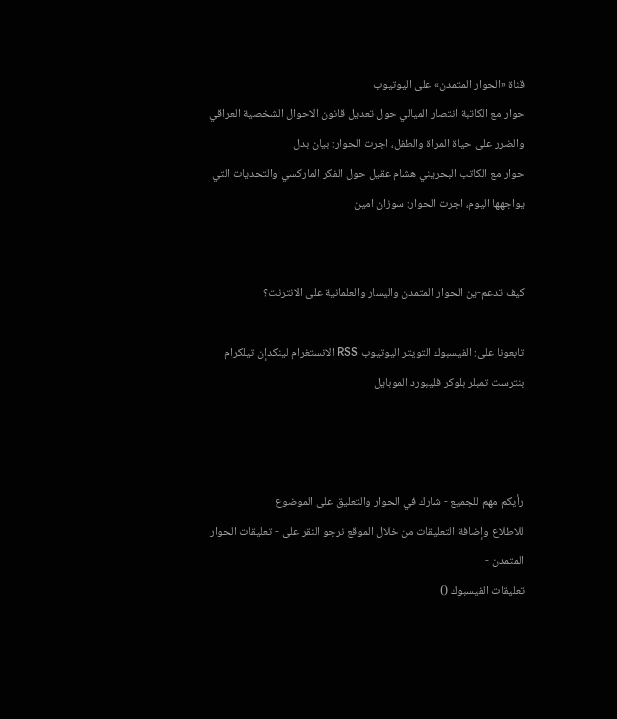قناة «الحوار المتمدن» على اليوتيوب
حوار مع الكاتبة انتصار الميالي حول تعديل قانون الاحوال الشخصية العراقي والضرر على حياة المراة والطفل، اجرت الحوار: بيان بدل
حوار مع الكاتب البحريني هشام عقيل حول الفكر الماركسي والتحديات التي يواجهها اليوم، اجرت الحوار: سوزان امين


كيف تدعم-ين الحوار المتمدن واليسار والعلمانية على الانترنت؟

تابعونا على: الفيسبوك التويتر اليوتيوب RSS الانستغرام لينكدإن تيلكرام بنترست تمبلر بلوكر فليبورد الموبايل



رأيكم مهم للجميع - شارك في الحوار والتعليق على الموضوع
للاطلاع وإضافة التعليقات من خلال الموقع نرجو النقر على - تعليقات الحوار المتمدن -
تعليقات الفيسبوك ()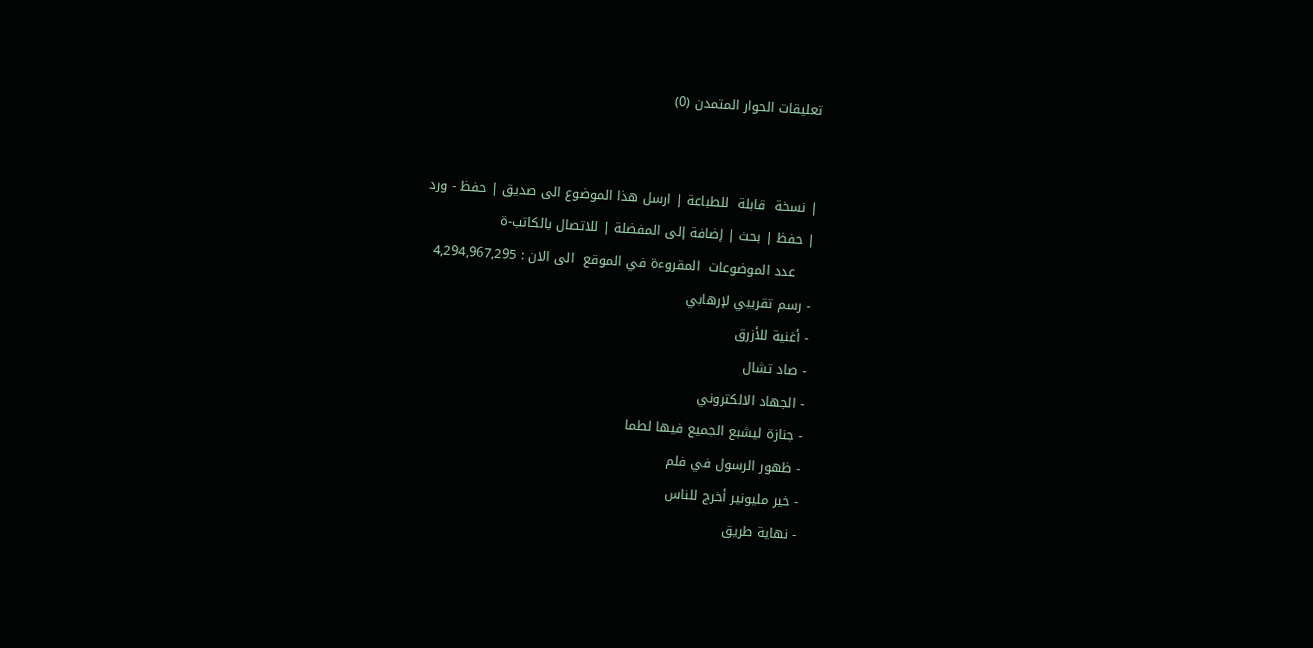تعليقات الحوار المتمدن (0)


| نسخة  قابلة  للطباعة | ارسل هذا الموضوع الى صديق | حفظ - ورد
| حفظ | بحث | إضافة إلى المفضلة | للاتصال بالكاتب-ة
    عدد الموضوعات  المقروءة في الموقع  الى الان : 4,294,967,295
- رسم تقريبي لإرهابي
- أغنية للأزرق
- صاد تشال
- الجهاد الالكتروني
- جنازة ليشبع الجميع فيها لطما
- ظهور الرسول في فلم
- خير مليونير أخرج للناس
- نهاية طريق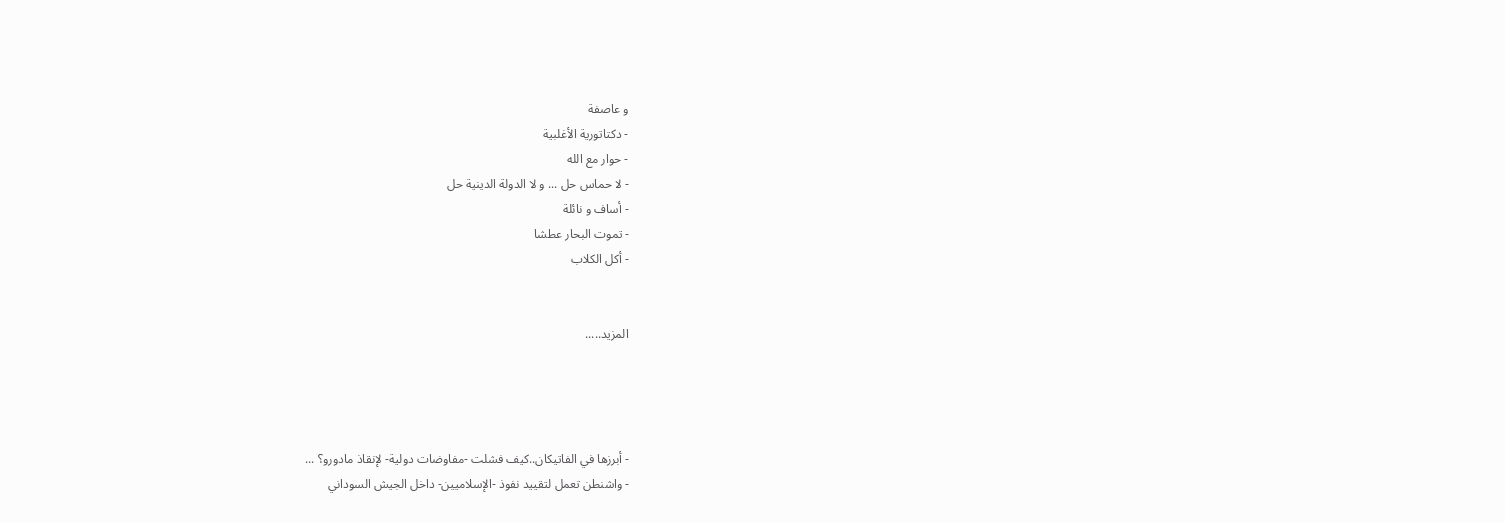و عاصفة
- دكتاتورية الأغلبية
- حوار مع الله
- لا حماس حل ... و لا الدولة الدينية حل
- أساف و نائلة
- تموت البحار عطشا
- أكل الكلاب


المزيد.....




- أبرزها في الفاتيكان..كيف فشلت -مفاوضات دولية- لإنقاذ مادورو؟ ...
- واشنطن تعمل لتقييد نفوذ -الإسلاميين- داخل الجيش السوداني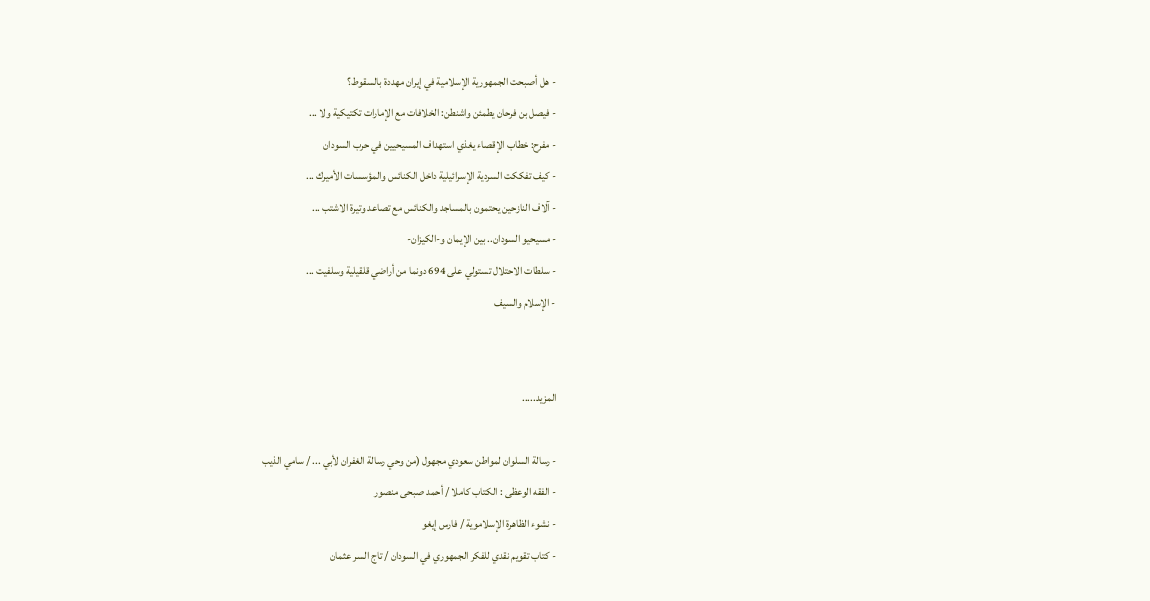- هل أصبحت الجمهورية الإسلامية في إيران مهددة بالسقوط؟
- فيصل بن فرحان يطمئن واشنطن: الخلافات مع الإمارات تكتيكية ولا ...
- مفرح: خطاب الإقصاء يغذي استهداف المسيحيين في حرب السودان
- كيف تفككت السردية الإسرائيلية داخل الكنائس والمؤسسات الأميرك ...
- آلاف النازحين يحتمون بالمساجد والكنائس مع تصاعد وتيرة الاشتب ...
- مسيحيو السودان.. بين الإيمان و-الكيزان-
- سلطات الاحتلال تستولي على 694 دونما من أراضي قلقيلية وسلفيت ...
- الإسلام والسيف


المزيد.....

- رسالة السلوان لمواطن سعودي مجهول (من وحي رسالة الغفران لأبي ... / سامي الذيب
- الفقه الوعظى : الكتاب كاملا / أحمد صبحى منصور
- نشوء الظاهرة الإسلاموية / فارس إيغو
- كتاب تقويم نقدي للفكر الجمهوري في السودان / تاج السر عثمان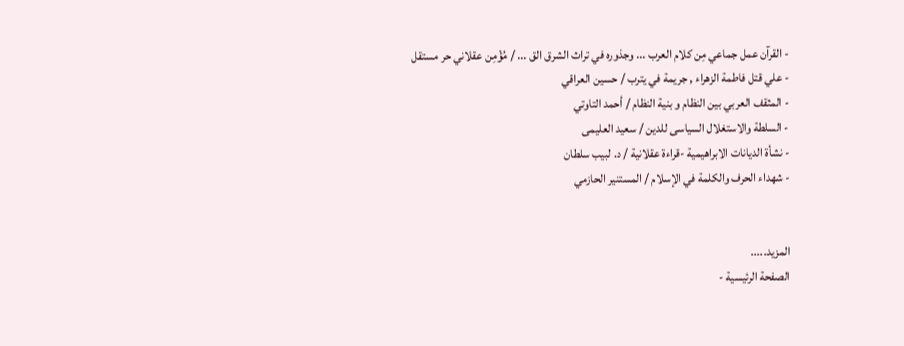- القرآن عمل جماعي مِن كلام العرب ... وجذوره في تراث الشرق الق ... / مُؤْمِن عقلاني حر مستقل
- علي قتل فاطمة الزهراء , جريمة في يترب / حسين العراقي
- المثقف العربي بين النظام و بنية النظام / أحمد التاوتي
- السلطة والاستغلال السياسى للدين / سعيد العليمى
- نشأة الديانات الابراهيمية -قراءة عقلانية / د. لبيب سلطان
- شهداء الحرف والكلمة في الإسلام / المستنير الحازمي


المزيد.....
الصفحة الرئيسية -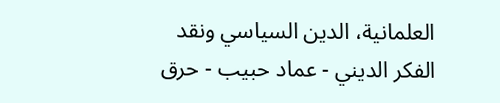العلمانية، الدين السياسي ونقد الفكر الديني - عماد حبيب - حرق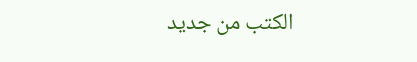الكتب من جديد